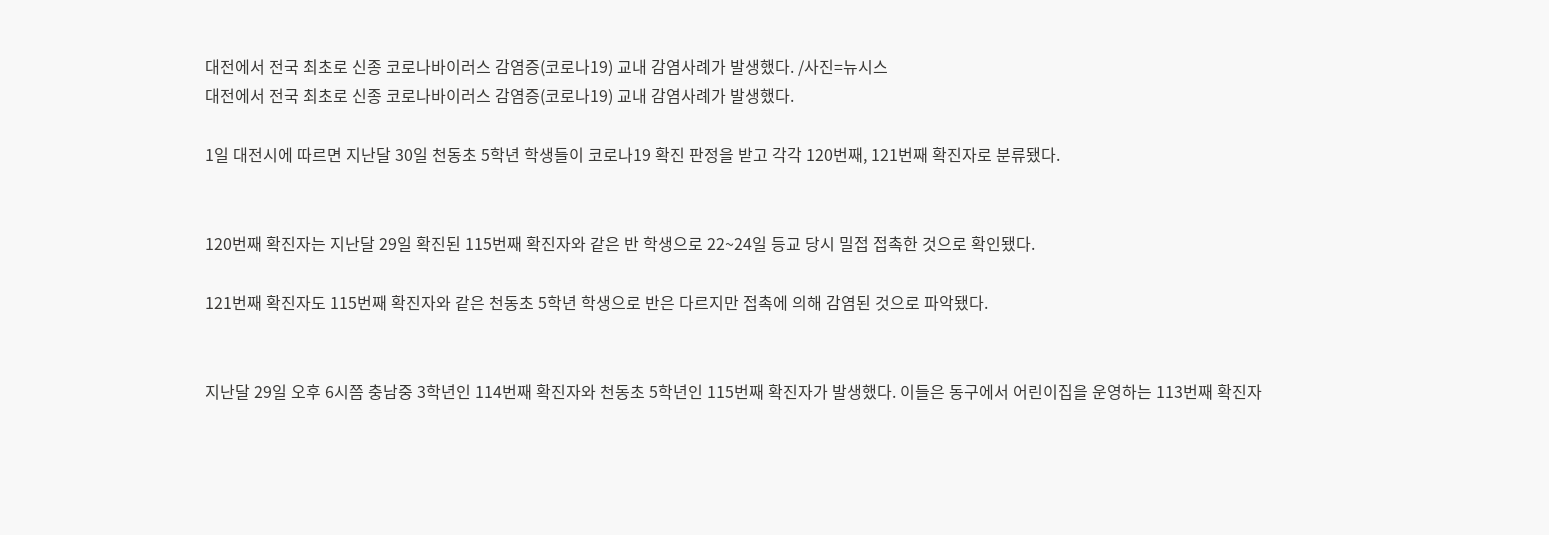대전에서 전국 최초로 신종 코로나바이러스 감염증(코로나19) 교내 감염사례가 발생했다. /사진=뉴시스
대전에서 전국 최초로 신종 코로나바이러스 감염증(코로나19) 교내 감염사례가 발생했다.

1일 대전시에 따르면 지난달 30일 천동초 5학년 학생들이 코로나19 확진 판정을 받고 각각 120번째, 121번째 확진자로 분류됐다.


120번째 확진자는 지난달 29일 확진된 115번째 확진자와 같은 반 학생으로 22~24일 등교 당시 밀접 접촉한 것으로 확인됐다.

121번째 확진자도 115번째 확진자와 같은 천동초 5학년 학생으로 반은 다르지만 접촉에 의해 감염된 것으로 파악됐다.


지난달 29일 오후 6시쯤 충남중 3학년인 114번째 확진자와 천동초 5학년인 115번째 확진자가 발생했다. 이들은 동구에서 어린이집을 운영하는 113번째 확진자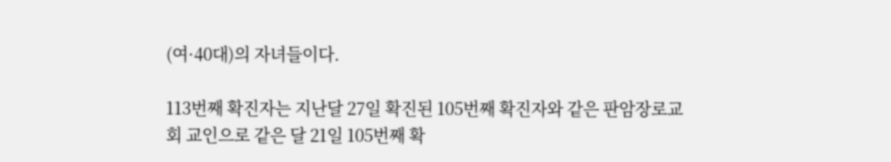(여·40대)의 자녀들이다.

113번째 확진자는 지난달 27일 확진된 105번째 확진자와 같은 판암장로교회 교인으로 같은 달 21일 105번째 확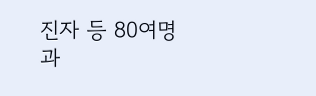진자 등 80여명과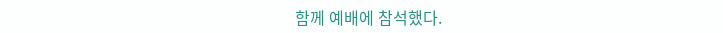함께 예배에 참석했다.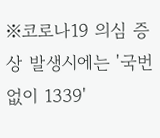※코로나19 의심 증상 발생시에는 '국번없이 1339'